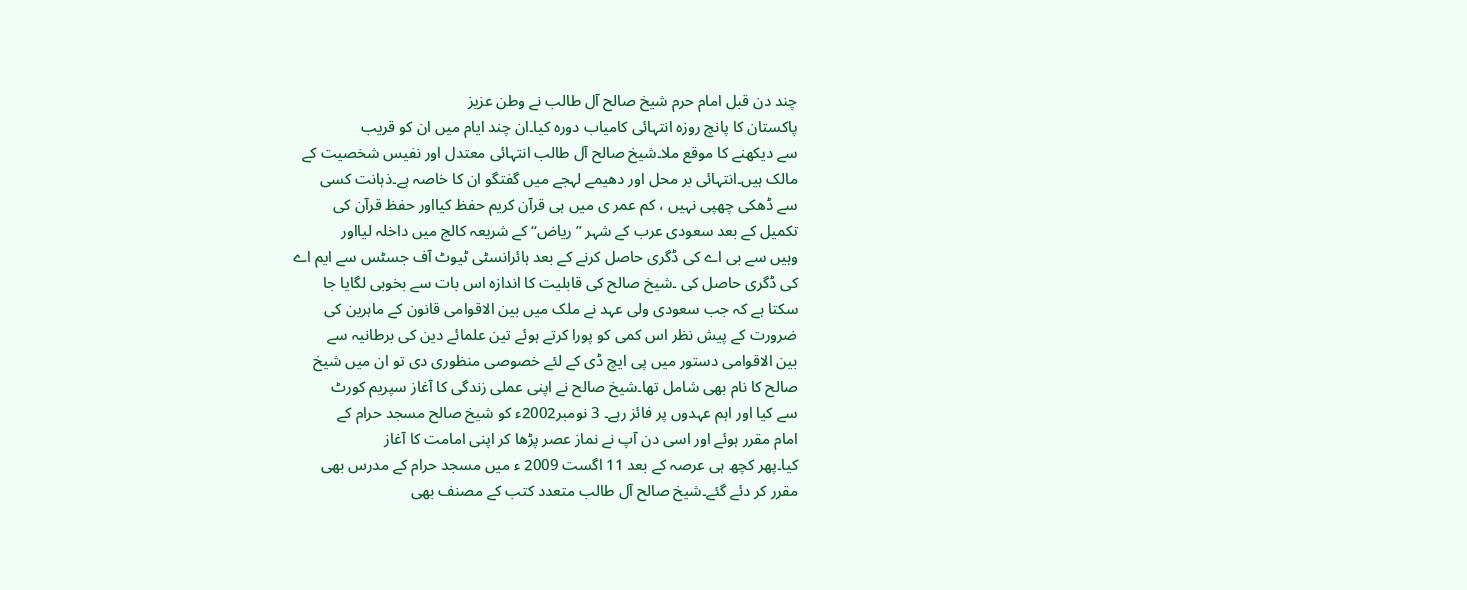چند دن قبل امام حرم شیخ صالح آل طالب نے وطن عزیز
پاکستان کا پانچ روزہ انتہائی کامیاب دورہ کیا۔ان چند ایام میں ان کو قریب
سے دیکھنے کا موقع ملا۔شیخ صالح آل طالب انتہائی معتدل اور نفیس شخصیت کے
مالک ہیں۔انتہائی بر محل اور دھیمے لہجے میں گفتگو ان کا خاصہ ہے۔ذہانت کسی
سے ڈھکی چھپی نہیں ، کم عمر ی میں ہی قرآن کریم حفظ کیااور حفظ قرآن کی
تکمیل کے بعد سعودی عرب کے شہر ’’ریاض‘‘ کے شریعہ کالج میں داخلہ لیااور
وہیں سے بی اے کی ڈگری حاصل کرنے کے بعد ہائرانسٹی ٹیوٹ آف جسٹس سے ایم اے
کی ڈگری حاصل کی ۔شیخ صالح کی قابلیت کا اندازہ اس بات سے بخوبی لگایا جا
سکتا ہے کہ جب سعودی ولی عہد نے ملک میں بین الاقوامی قانون کے ماہرین کی
ضرورت کے پیش نظر اس کمی کو پورا کرتے ہوئے تین علمائے دین کی برطانیہ سے
بین الاقوامی دستور میں پی ایچ ڈی کے لئے خصوصی منظوری دی تو ان میں شیخ
صالح کا نام بھی شامل تھا۔شیخ صالح نے اپنی عملی زندگی کا آغاز سپریم کورٹ
سے کیا اور اہم عہدوں پر فائز رہے۔ 3 نومبر2002ء کو شیخ صالح مسجد حرام کے
امام مقرر ہوئے اور اسی دن آپ نے نماز عصر پڑھا کر اپنی امامت کا آغاز
کیا۔پھر کچھ ہی عرصہ کے بعد 11 اگست 2009 ء میں مسجد حرام کے مدرس بھی
مقرر کر دئے گئے۔شیخ صالح آل طالب متعدد کتب کے مصنف بھی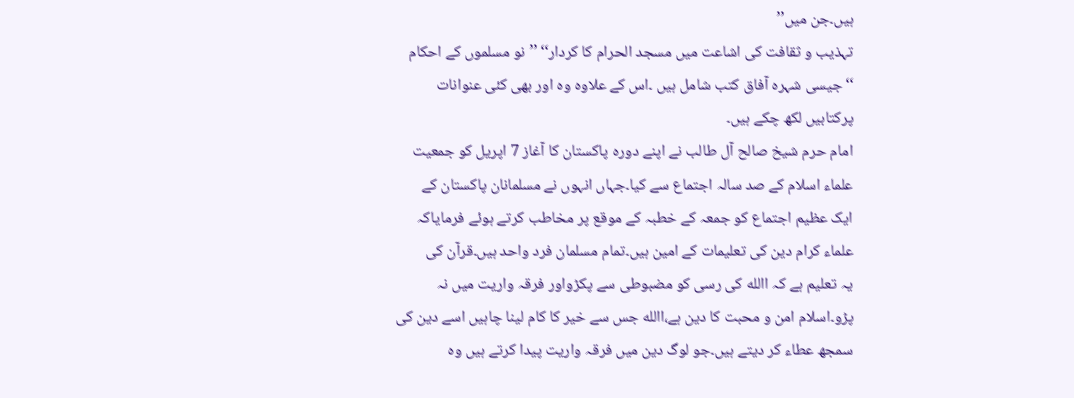ہیں۔جن میں’’
تہذیب و ثقافت کی اشاعت میں مسجد الحرام کا کردار‘‘ ’’نو مسلموں کے احکام
‘‘جیسی شہرہ آفاق کتب شامل ہیں ۔اس کے علاوہ وہ اور بھی کئی عنوانات
پرکتابیں لکھ چکے ہیں۔
امام حرم شیخ صالح آل طالب نے اپنے دورہ پاکستان کا آغاز 7 اپریل کو جمعیت
علماء اسلام کے صد سالہ اجتماع سے کیا۔جہاں انہوں نے مسلمانان پاکستان کے
ایک عظیم اجتماع کو جمعہ کے خطبہ کے موقع پر مخاطب کرتے ہوئے فرمایاکہ
علماء کرام دین کی تعلیمات کے امین ہیں۔تمام مسلمان فرد واحد ہیں۔قرآن کی
یہ تعلیم ہے کہ االله کی رسی کو مضبوطی سے پکڑواور فرقہ واریت میں نہ
پڑو۔اسلام امن و محبت کا دین ہے،االله جس سے خیر کا کام لینا چاہیں اسے دین کی
سمجھ عطاء کر دیتے ہیں۔جو لوگ دین میں فرقہ واریت پیدا کرتے ہیں وہ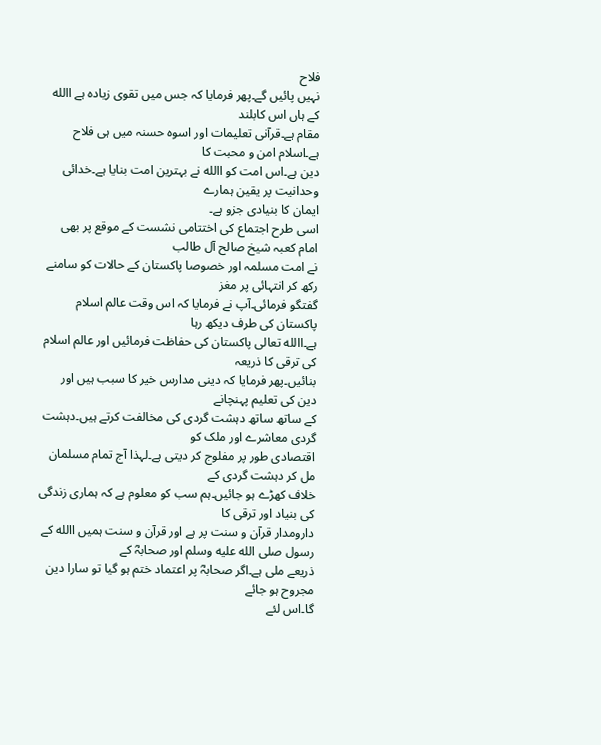فلاح
نہیں پائیں گے۔پھر فرمایا کہ جس میں تقوی زیادہ ہے االله کے ہاں اس کابلند
مقام ہے۔قرآنی تعلیمات اور اسوہ حسنہ میں ہی فلاح ہے۔اسلام امن و محبت کا
دین ہے۔اس امت کو االله نے بہترین امت بنایا ہے۔خدائی وحدانیت پر یقین ہمارے
ایمان کا بنیادی جزو ہے۔
اسی طرح اجتماع کی اختتامی نشست کے موقع پر بھی امام کعبہ شیخ صالح آل طالب
نے امت مسلمہ اور خصوصا پاکستان کے حالات کو سامنے رکھ کر انتہائی پر مغز
گفتگو فرمائی۔آپ نے فرمایا کہ اس وقت عالم اسلام پاکستان کی طرف دیکھ رہا
ہے۔االله تعالی پاکستان کی حفاظت فرمائیں اور عالم اسلام کی ترقی کا ذریعہ
بنائیں۔پھر فرمایا کہ دینی مدارس خیر کا سبب ہیں اور دین کی تعلیم پہنچانے
کے ساتھ ساتھ دہشت گردی کی مخالفت کرتے ہیں۔دہشت گردی معاشرے اور ملک کو
اقتصادی طور پر مفلوج کر دیتی ہے۔لہذا آج تمام مسلمان مل کر دہشت گردی کے
خلاف کھڑے ہو جائیں۔ہم سب کو معلوم ہے کہ ہماری زندگی کی بنیاد اور ترقی کا
دارومدار قرآن و سنت پر ہے اور قرآن و سنت ہمیں االله کے رسول صلى الله عليه وسلم اور صحابہؓ کے
ذریعے ملی ہے۔اگر صحابہؓ پر اعتماد ختم ہو گیا تو سارا دین مجروح ہو جائے
گا۔اس لئے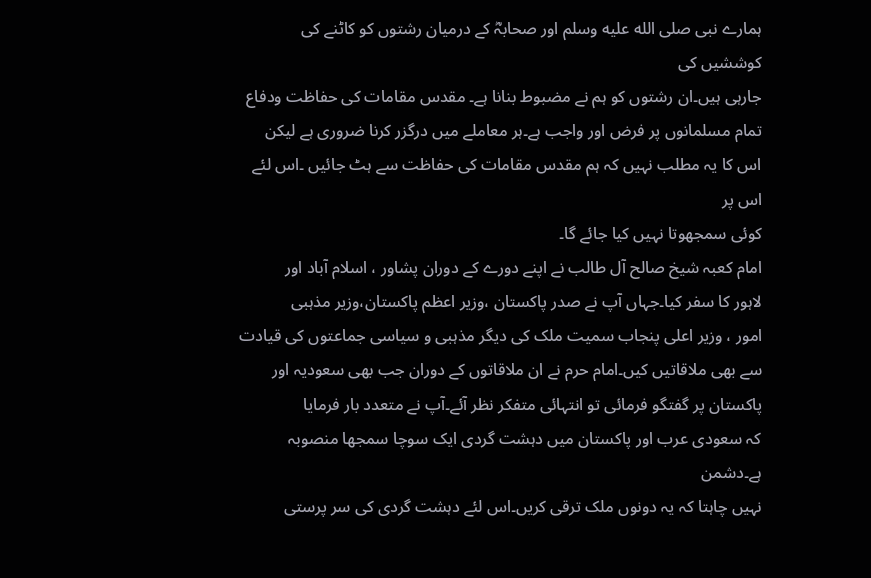ہمارے نبی صلى الله عليه وسلم اور صحابہؓ کے درمیان رشتوں کو کاٹنے کی کوششیں کی
جارہی ہیں۔ان رشتوں کو ہم نے مضبوط بنانا ہے۔ مقدس مقامات کی حفاظت ودفاع
تمام مسلمانوں پر فرض اور واجب ہے۔ہر معاملے میں درگزر کرنا ضروری ہے لیکن
اس کا یہ مطلب نہیں کہ ہم مقدس مقامات کی حفاظت سے ہٹ جائیں ۔اس لئے اس پر
کوئی سمجھوتا نہیں کیا جائے گا۔
امام کعبہ شیخ صالح آل طالب نے اپنے دورے کے دوران پشاور ، اسلام آباد اور
لاہور کا سفر کیا۔جہاں آپ نے صدر پاکستان ،وزیر اعظم پاکستان،وزیر مذہبی
امور ، وزیر اعلی پنجاب سمیت ملک کی دیگر مذہبی و سیاسی جماعتوں کی قیادت
سے بھی ملاقاتیں کیں۔امام حرم نے ان ملاقاتوں کے دوران جب بھی سعودیہ اور
پاکستان پر گفتگو فرمائی تو انتہائی متفکر نظر آئے۔آپ نے متعدد بار فرمایا
کہ سعودی عرب اور پاکستان میں دہشت گردی ایک سوچا سمجھا منصوبہ ہے۔دشمن
نہیں چاہتا کہ یہ دونوں ملک ترقی کریں۔اس لئے دہشت گردی کی سر پرستی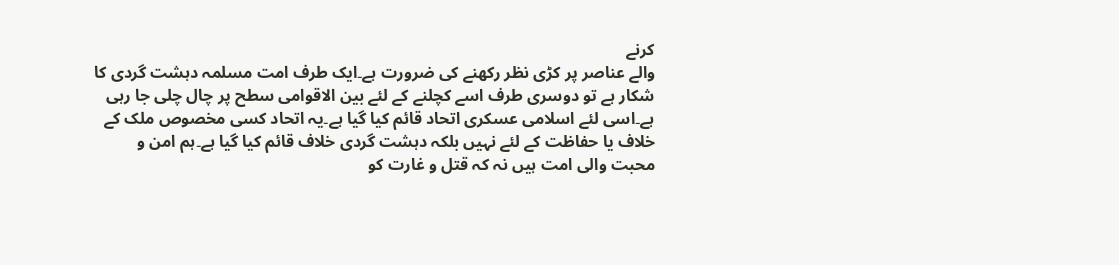کرنے
والے عناصر پر کڑی نظر رکھنے کی ضرورت ہے۔ایک طرف امت مسلمہ دہشت گردی کا
شکار ہے تو دوسری طرف اسے کچلنے کے لئے بین الاقوامی سطح پر چال چلی جا رہی
ہے۔اسی لئے اسلامی عسکری اتحاد قائم کیا گیا ہے۔یہ اتحاد کسی مخصوص ملک کے
خلاف یا حفاظت کے لئے نہیں بلکہ دہشت گردی خلاف قائم کیا گیا ہے۔ہم امن و
محبت والی امت ہیں نہ کہ قتل و غارت کو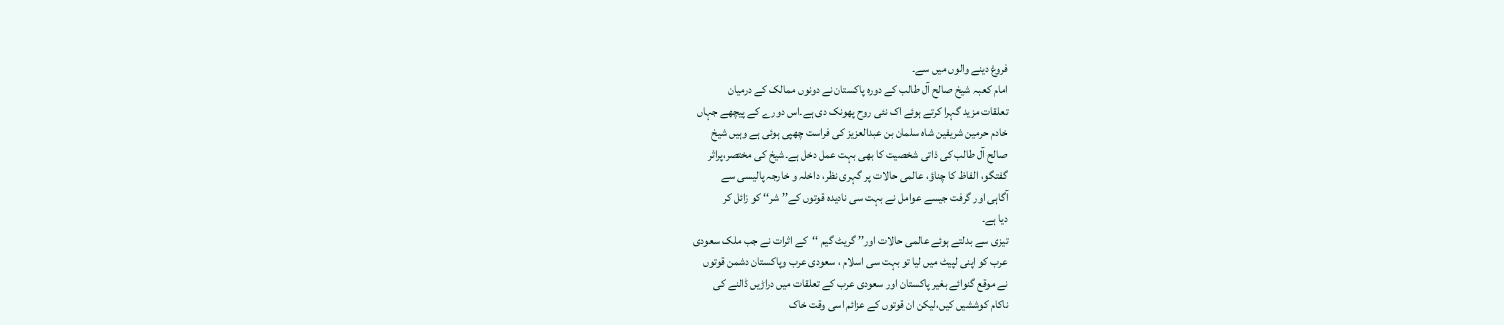فروغ دینے والوں میں سے۔
امام کعبہ شیخ صالح آل طالب کے دورہ پاکستان نے دونوں ممالک کے درمیان
تعلقات مزید گہرا کرتے ہوئے اک نئی روح پھونک دی ہے۔اس دورے کے پیچھے جہاں
خادم حرمین شریفین شاہ سلمان بن عبدالعزیز کی فراست چھپی ہوئی ہے وہیں شیخ
صالح آل طالب کی ذاتی شخصیت کا بھی بہت عمل دخل ہے۔شیخ کی مختصر،پراثر
گفتگو، الفاظ کا چناؤ، عالمی حالات پر گہری نظر، داخلہ و خارجہ پالیسی سے
آگاہی اور گرفت جیسے عوامل نے بہت سی نادیدہ قوتوں کے’’ شر‘‘ کو زائل کر
دیا ہے۔
تیزی سے بدلتے ہوئے عالمی حالات اور’’ گریٹ گیم ‘‘کے اثرات نے جب ملک سعودی
عرب کو اپنی لپیٹ میں لیا تو بہت سی اسلام ، سعودی عرب وپاکستان دشمن قوتوں
نے موقع گنوائے بغیر پاکستان اور سعودی عرب کے تعلقات میں دراڑیں ڈالنے کی
ناکام کوششیں کیں،لیکن ان قوتوں کے عزائم اسی وقت خاک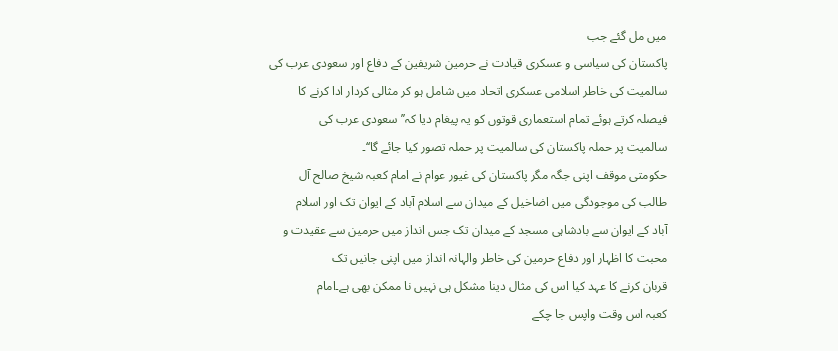میں مل گئے جب
پاکستان کی سیاسی و عسکری قیادت نے حرمین شریفین کے دفاع اور سعودی عرب کی
سالمیت کی خاطر اسلامی عسکری اتحاد میں شامل ہو کر مثالی کردار ادا کرنے کا
فیصلہ کرتے ہوئے تمام استعماری قوتوں کو یہ پیغام دیا کہ’’ سعودی عرب کی
سالمیت پر حملہ پاکستان کی سالمیت پر حملہ تصور کیا جائے گا‘‘۔
حکومتی موقف اپنی جگہ مگر پاکستان کی غیور عوام نے امام کعبہ شیخ صالح آل
طالب کی موجودگی میں اضاخیل کے میدان سے اسلام آباد کے ایوان تک اور اسلام
آباد کے ایوان سے بادشاہی مسجد کے میدان تک جس انداز میں حرمین سے عقیدت و
محبت کا اظہار اور دفاع حرمین کی خاطر والہانہ انداز میں اپنی جانیں تک
قربان کرنے کا عہد کیا اس کی مثال دینا مشکل ہی نہیں نا ممکن بھی ہے۔امام
کعبہ اس وقت واپس جا چکے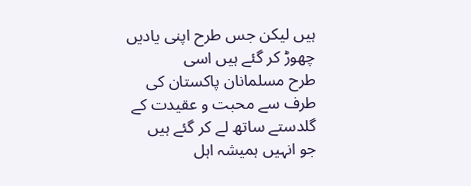ہیں لیکن جس طرح اپنی یادیں چھوڑ کر گئے ہیں اسی
طرح مسلمانان پاکستان کی طرف سے محبت و عقیدت کے گلدستے ساتھ لے کر گئے ہیں
جو انہیں ہمیشہ اہل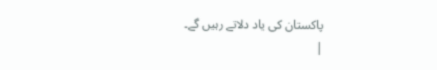پاکستان کی یاد دلاتے رہیں گے۔
|